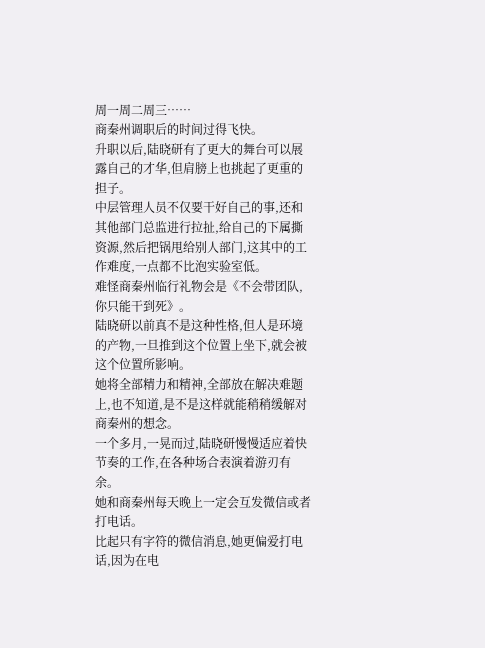周一周二周三……
商秦州调职后的时间过得飞快。
升职以后,陆晓研有了更大的舞台可以展露自己的才华,但肩膀上也挑起了更重的担子。
中层管理人员不仅要干好自己的事,还和其他部门总监进行拉扯,给自己的下属撕资源,然后把锅甩给别人部门,这其中的工作难度,一点都不比泡实验室低。
难怪商秦州临行礼物会是《不会带团队,你只能干到死》。
陆晓研以前真不是这种性格,但人是环境的产物,一旦推到这个位置上坐下,就会被这个位置所影响。
她将全部精力和精神,全部放在解决难题上,也不知道,是不是这样就能稍稍缓解对商秦州的想念。
一个多月,一晃而过,陆晓研慢慢适应着快节奏的工作,在各种场合表演着游刃有余。
她和商秦州每天晚上一定会互发微信或者打电话。
比起只有字符的微信消息,她更偏爱打电话,因为在电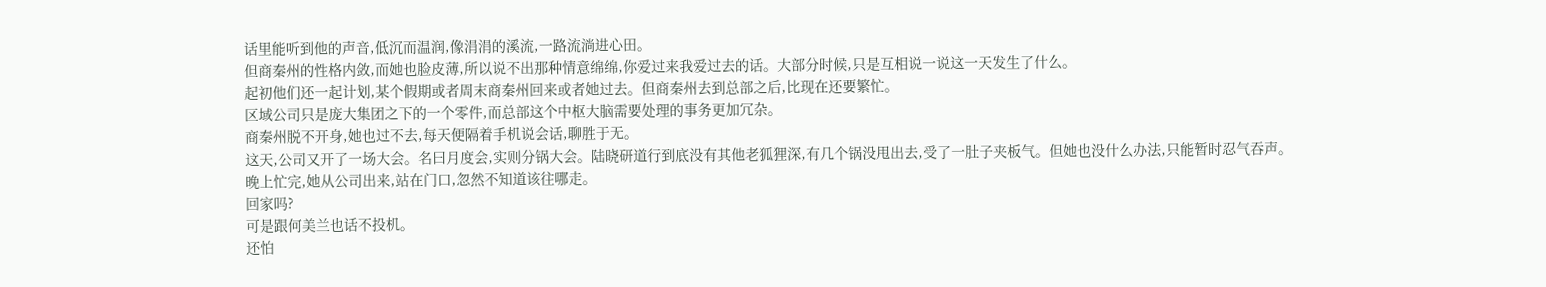话里能听到他的声音,低沉而温润,像涓涓的溪流,一路流淌进心田。
但商秦州的性格内敛,而她也脸皮薄,所以说不出那种情意绵绵,你爱过来我爱过去的话。大部分时候,只是互相说一说这一天发生了什么。
起初他们还一起计划,某个假期或者周末商秦州回来或者她过去。但商秦州去到总部之后,比现在还要繁忙。
区域公司只是庞大集团之下的一个零件,而总部这个中枢大脑需要处理的事务更加冗杂。
商秦州脱不开身,她也过不去,每天便隔着手机说会话,聊胜于无。
这天,公司又开了一场大会。名曰月度会,实则分锅大会。陆晓研道行到底没有其他老狐狸深,有几个锅没甩出去,受了一肚子夹板气。但她也没什么办法,只能暂时忍气吞声。
晚上忙完,她从公司出来,站在门口,忽然不知道该往哪走。
回家吗?
可是跟何美兰也话不投机。
还怕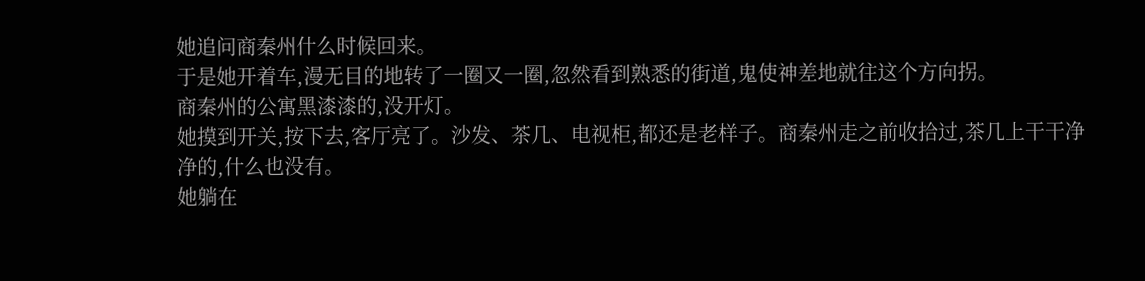她追问商秦州什么时候回来。
于是她开着车,漫无目的地转了一圈又一圈,忽然看到熟悉的街道,鬼使神差地就往这个方向拐。
商秦州的公寓黑漆漆的,没开灯。
她摸到开关,按下去,客厅亮了。沙发、茶几、电视柜,都还是老样子。商秦州走之前收拾过,茶几上干干净净的,什么也没有。
她躺在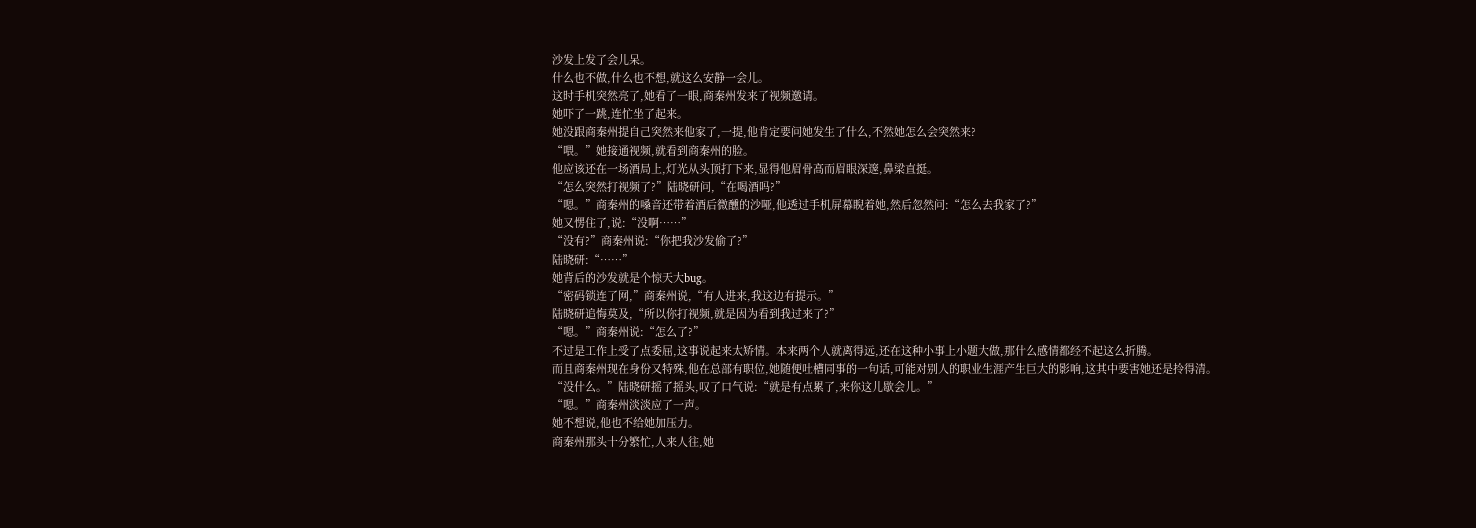沙发上发了会儿呆。
什么也不做,什么也不想,就这么安静一会儿。
这时手机突然亮了,她看了一眼,商秦州发来了视频邀请。
她吓了一跳,连忙坐了起来。
她没跟商秦州提自己突然来他家了,一提,他肯定要问她发生了什么,不然她怎么会突然来?
“喂。”她接通视频,就看到商秦州的脸。
他应该还在一场酒局上,灯光从头顶打下来,显得他眉骨高而眉眼深邃,鼻梁直挺。
“怎么突然打视频了?”陆晓研问,“在喝酒吗?”
“嗯。”商秦州的嗓音还带着酒后微醺的沙哑,他透过手机屏幕睨着她,然后忽然问:“怎么去我家了?”
她又愣住了,说:“没啊……”
“没有?”商秦州说:“你把我沙发偷了?”
陆晓研:“……”
她背后的沙发就是个惊天大bug。
“密码锁连了网,”商秦州说,“有人进来,我这边有提示。”
陆晓研追悔莫及,“所以你打视频,就是因为看到我过来了?”
“嗯。”商秦州说:“怎么了?”
不过是工作上受了点委屈,这事说起来太矫情。本来两个人就离得远,还在这种小事上小题大做,那什么感情都经不起这么折腾。
而且商秦州现在身份又特殊,他在总部有职位,她随便吐槽同事的一句话,可能对别人的职业生涯产生巨大的影响,这其中要害她还是拎得清。
“没什么。”陆晓研摇了摇头,叹了口气说:“就是有点累了,来你这儿歇会儿。”
“嗯。”商秦州淡淡应了一声。
她不想说,他也不给她加压力。
商秦州那头十分繁忙,人来人往,她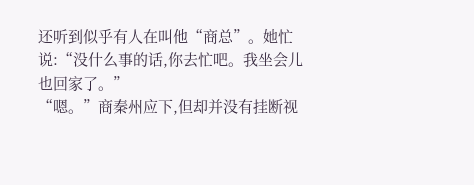还听到似乎有人在叫他“商总”。她忙说:“没什么事的话,你去忙吧。我坐会儿也回家了。”
“嗯。”商秦州应下,但却并没有挂断视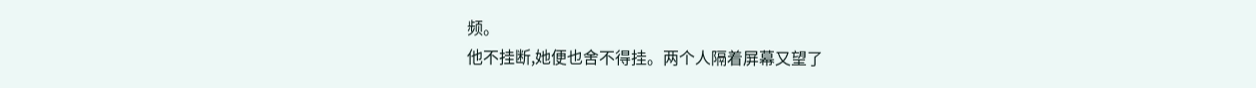频。
他不挂断,她便也舍不得挂。两个人隔着屏幕又望了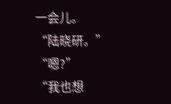一会儿。
“陆晓研。”
“嗯?”
“我也想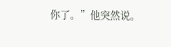你了。”他突然说。